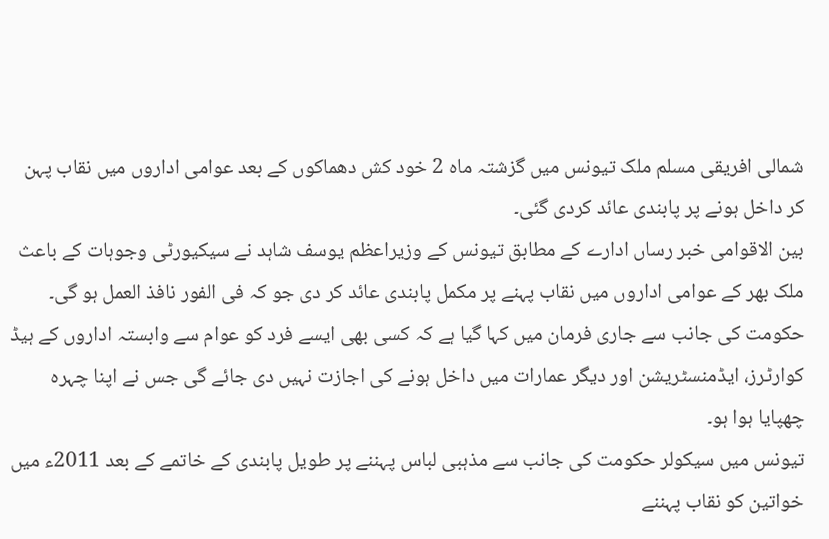شمالی افریقی مسلم ملک تیونس میں گزشتہ ماہ 2 خود کش دھماکوں کے بعد عوامی اداروں میں نقاب پہن کر داخل ہونے پر پابندی عائد کردی گئی۔
بین الاقوامی خبر رساں ادارے کے مطابق تیونس کے وزیراعظم یوسف شاہد نے سیکیورٹی وجوہات کے باعث ملک بھر کے عوامی اداروں میں نقاب پہنے پر مکمل پابندی عائد کر دی جو کہ فی الفور نافذ العمل ہو گی۔
حکومت کی جانب سے جاری فرمان میں کہا گیا ہے کہ کسی بھی ایسے فرد کو عوام سے وابستہ اداروں کے ہیڈ کوارٹرز، ایڈمنسٹریشن اور دیگر عمارات میں داخل ہونے کی اجازت نہیں دی جائے گی جس نے اپنا چہرہ چھپایا ہوا ہو۔
تیونس میں سیکولر حکومت کی جانب سے مذہبی لباس پہننے پر طویل پابندی کے خاتمے کے بعد 2011ء میں خواتین کو نقاب پہننے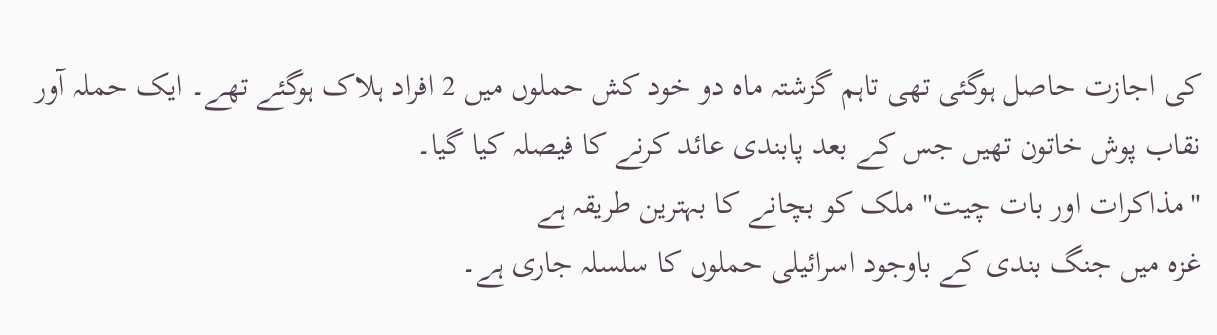کی اجازت حاصل ہوگئی تھی تاہم گزشتہ ماہ دو خود کش حملوں میں 2 افراد ہلاک ہوگئے تھے۔ ایک حملہ آور نقاب پوش خاتون تھیں جس کے بعد پابندی عائد کرنے کا فیصلہ کیا گیا۔
"مذاکرات اور بات چیت" ملک کو بچانے کا بہترین طریقہ ہے
غزہ میں جنگ بندی کے باوجود اسرائیلی حملوں کا سلسلہ جاری ہے۔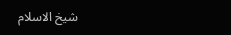شیخ الاسلام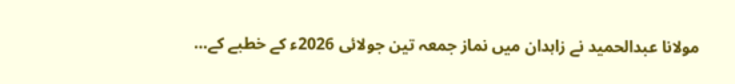مولانا عبدالحمید نے زاہدان میں نماز جمعہ تین جولائی 2026ء کے خطبے کے…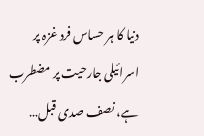دنیا کا ہر حساس فرد غزہ پر اسرائیلی جارحیت پر مضطرب ہے، نصف صدی قبل…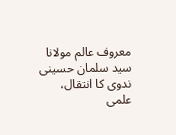معروف عالم مولانا سید سلمان حسینی ندوی کا انتقال، علمی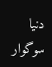دنیا سوگوار